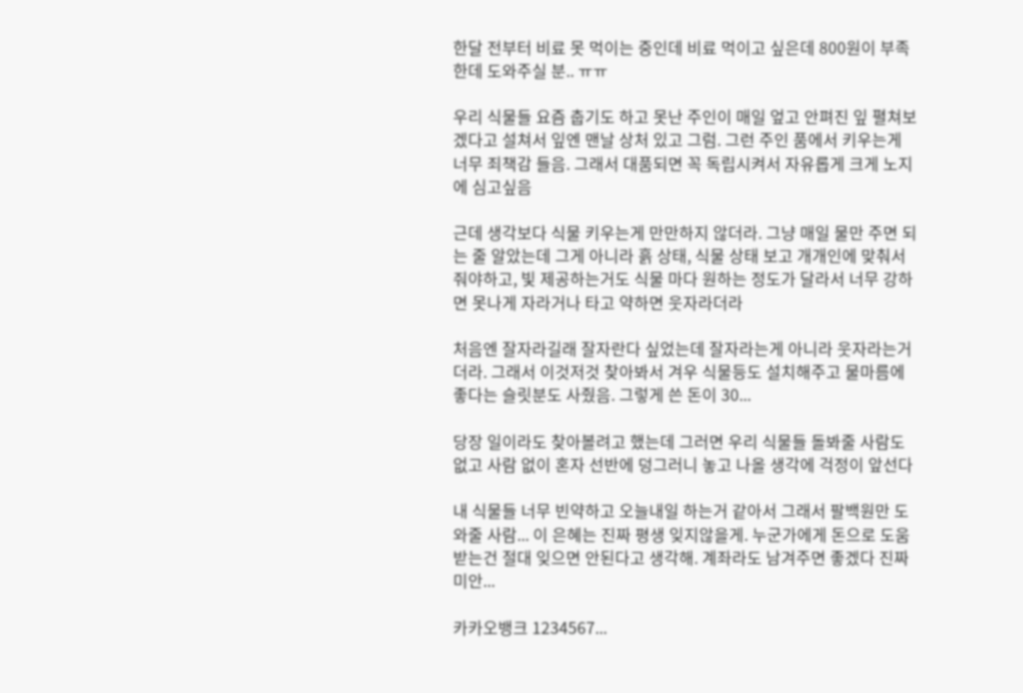한달 전부터 비료 못 먹이는 중인데 비료 먹이고 싶은데 800원이 부족한데 도와주실 분.. ㅠㅠ

우리 식물들 요즘 춥기도 하고 못난 주인이 매일 엎고 안펴진 잎 펼쳐보겠다고 설쳐서 잎엔 맨날 상처 있고 그럼. 그런 주인 품에서 키우는게 너무 죄책감 들음. 그래서 대품되면 꼭 독립시켜서 자유롭게 크게 노지에 심고싶음

근데 생각보다 식물 키우는게 만만하지 않더라. 그냥 매일 물만 주면 되는 줄 알았는데 그게 아니라 흙 상태, 식물 상태 보고 개개인에 맞춰서 줘야하고, 빛 제공하는거도 식물 마다 원하는 정도가 달라서 너무 강하면 못나게 자라거나 타고 약하면 웃자라더라

처음엔 잘자라길래 잘자란다 싶었는데 잘자라는게 아니라 웃자라는거더라. 그래서 이것저것 찾아봐서 겨우 식물등도 설치해주고 물마름에 좋다는 슬릿분도 사줬음. 그렇게 쓴 돈이 30...

당장 일이라도 찾아볼려고 했는데 그러면 우리 식물들 돌봐줄 사람도 없고 사람 없이 혼자 선반에 덩그러니 놓고 나올 생각에 걱정이 앞선다

내 식물들 너무 빈약하고 오늘내일 하는거 같아서 그래서 팔백원만 도와줄 사람... 이 은혜는 진짜 평생 잊지않을게. 누군가에게 돈으로 도움받는건 절대 잊으면 안된다고 생각해. 계좌라도 남겨주면 좋겠다 진짜 미안...

카카오뱅크 1234567...